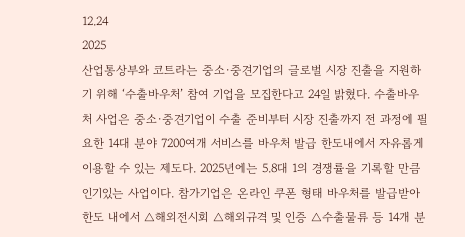12.24
2025
산업통상부와 코트라는 중소·중견기업의 글로벌 시장 진출을 지원하기 위해 ‘수출바우처’ 참여 기업을 모집한다고 24일 밝혔다. 수출바우처 사업은 중소·중견기업이 수출 준비부터 시장 진출까지 전 과정에 필요한 14대 분야 7200여개 서비스를 바우처 발급 한도내에서 자유롭게 이용할 수 있는 제도다. 2025년에는 5.8대 1의 경쟁률을 기록할 만큼 인기있는 사업이다. 참가기업은 온라인 쿠폰 형태 바우처를 발급받아 한도 내에서 △해외전시회 △해외규격 및 인증 △수출물류 등 14개 분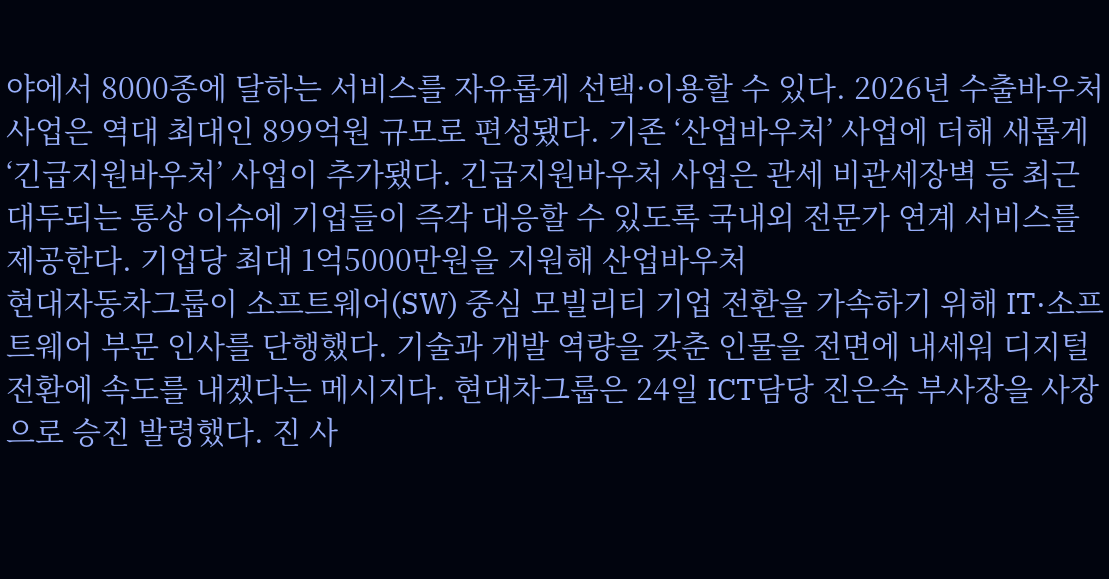야에서 8000종에 달하는 서비스를 자유롭게 선택·이용할 수 있다. 2026년 수출바우처 사업은 역대 최대인 899억원 규모로 편성됐다. 기존 ‘산업바우처’ 사업에 더해 새롭게 ‘긴급지원바우처’ 사업이 추가됐다. 긴급지원바우처 사업은 관세 비관세장벽 등 최근 대두되는 통상 이슈에 기업들이 즉각 대응할 수 있도록 국내외 전문가 연계 서비스를 제공한다. 기업당 최대 1억5000만원을 지원해 산업바우처
현대자동차그룹이 소프트웨어(SW) 중심 모빌리티 기업 전환을 가속하기 위해 IT·소프트웨어 부문 인사를 단행했다. 기술과 개발 역량을 갖춘 인물을 전면에 내세워 디지털 전환에 속도를 내겠다는 메시지다. 현대차그룹은 24일 ICT담당 진은숙 부사장을 사장으로 승진 발령했다. 진 사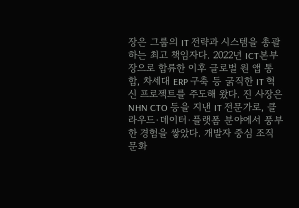장은 그룹의 IT 전략과 시스템을 총괄하는 최고 책임자다. 2022년 ICT본부장으로 합류한 이후 글로벌 원 앱 통합, 차세대 ERP 구축 등 굵직한 IT 혁신 프로젝트를 주도해 왔다. 진 사장은 NHN CTO 등을 지낸 IT 전문가로, 클라우드·데이터·플랫폼 분야에서 풍부한 경험을 쌓았다. 개발자 중심 조직 문화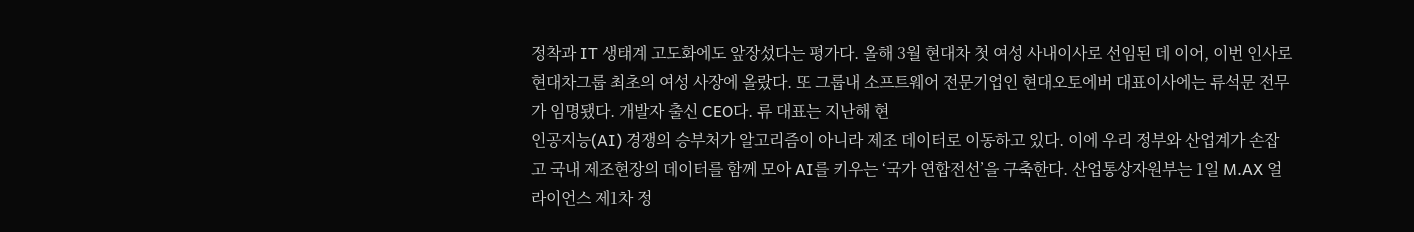정착과 IT 생태계 고도화에도 앞장섰다는 평가다. 올해 3월 현대차 첫 여성 사내이사로 선임된 데 이어, 이번 인사로 현대차그룹 최초의 여성 사장에 올랐다. 또 그룹내 소프트웨어 전문기업인 현대오토에버 대표이사에는 류석문 전무가 임명됐다. 개발자 출신 CEO다. 류 대표는 지난해 현
인공지능(AI) 경쟁의 승부처가 알고리즘이 아니라 제조 데이터로 이동하고 있다. 이에 우리 정부와 산업계가 손잡고 국내 제조현장의 데이터를 함께 모아 AI를 키우는 ‘국가 연합전선’을 구축한다. 산업통상자원부는 1일 M.AX 얼라이언스 제1차 정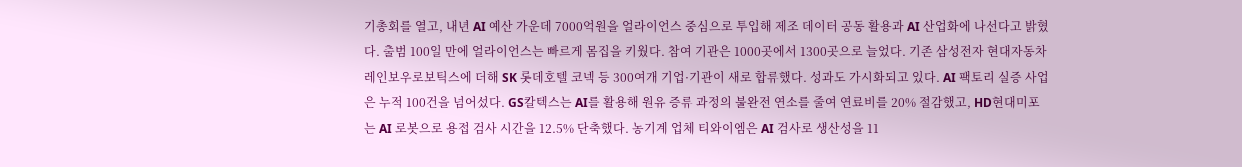기총회를 열고, 내년 AI 예산 가운데 7000억원을 얼라이언스 중심으로 투입해 제조 데이터 공동 활용과 AI 산업화에 나선다고 밝혔다. 출범 100일 만에 얼라이언스는 빠르게 몸집을 키웠다. 참여 기관은 1000곳에서 1300곳으로 늘었다. 기존 삼성전자 현대자동차 레인보우로보틱스에 더해 SK 롯데호텔 코넥 등 300여개 기업·기관이 새로 합류했다. 성과도 가시화되고 있다. AI 팩토리 실증 사업은 누적 100건을 넘어섰다. GS칼텍스는 AI를 활용해 원유 증류 과정의 불완전 연소를 줄여 연료비를 20% 절감했고, HD현대미포는 AI 로봇으로 용접 검사 시간을 12.5% 단축했다. 농기계 업체 티와이엠은 AI 검사로 생산성을 11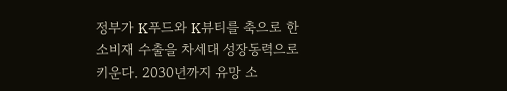정부가 K푸드와 K뷰티를 축으로 한 소비재 수출을 차세대 성장동력으로 키운다. 2030년까지 유망 소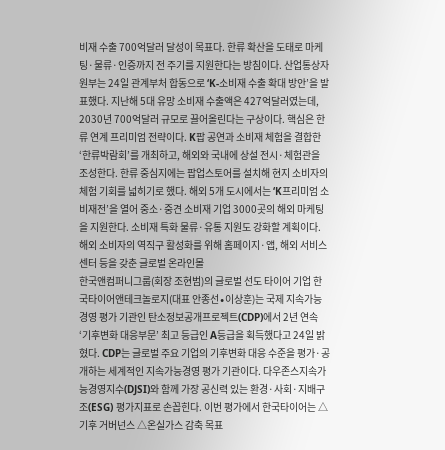비재 수출 700억달러 달성이 목표다. 한류 확산을 도태로 마케팅·물류·인증까지 전 주기를 지원한다는 방침이다. 산업통상자원부는 24일 관계부처 합동으로 ‘K-소비재 수출 확대 방안’을 발표했다. 지난해 5대 유망 소비재 수출액은 427억달러였는데, 2030년 700억달러 규모로 끌어올린다는 구상이다. 핵심은 한류 연계 프리미엄 전략이다. K팝 공연과 소비재 체험을 결합한 ‘한류박람회’를 개최하고, 해외와 국내에 상설 전시·체험관을 조성한다. 한류 중심지에는 팝업스토어를 설치해 현지 소비자의 체험 기회를 넓히기로 했다. 해외 5개 도시에서는 ‘K프리미엄 소비재전’을 열어 중소·중견 소비재 기업 3000곳의 해외 마케팅을 지원한다. 소비재 특화 물류·유통 지원도 강화할 계획이다. 해외 소비자의 역직구 활성화를 위해 홈페이지·앱, 해외 서비스센터 등을 갖춘 글로벌 온라인몰
한국앤컴퍼니그룹(회장 조현범)의 글로벌 선도 타이어 기업 한국타이어앤테크놀로지(대표 안종선∙이상훈)는 국제 지속가능경영 평가 기관인 탄소정보공개프로젝트(CDP)에서 2년 연속 ‘기후변화 대응부문’ 최고 등급인 A등급을 획득했다고 24일 밝혔다. CDP는 글로벌 주요 기업의 기후변화 대응 수준을 평가·공개하는 세계적인 지속가능경영 평가 기관이다. 다우존스지속가능경영지수(DJSI)와 함께 가장 공신력 있는 환경·사회·지배구조(ESG) 평가지표로 손꼽힌다. 이번 평가에서 한국타이어는 △기후 거버넌스 △온실가스 감축 목표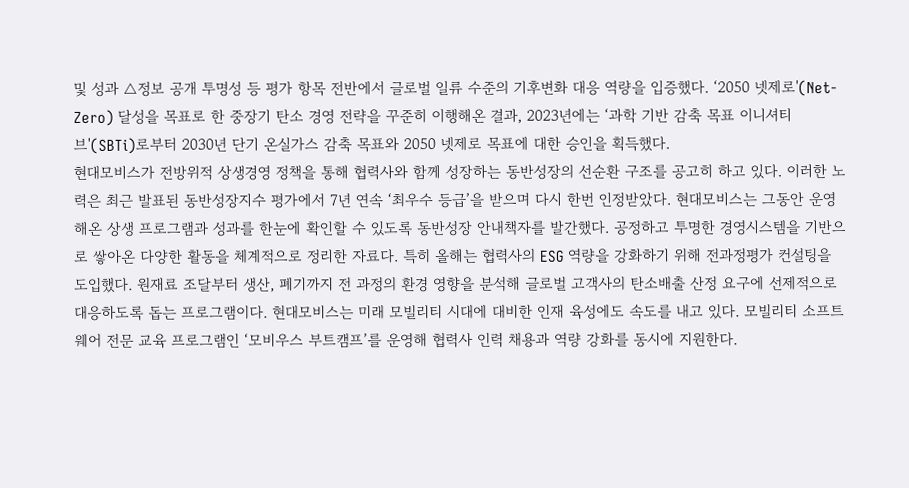및 성과 △정보 공개 투명성 등 평가 항목 전반에서 글로벌 일류 수준의 기후변화 대응 역량을 입증했다. ‘2050 넷제로'(Net-Zero) 달성을 목표로 한 중장기 탄소 경영 전략을 꾸준히 이행해온 결과, 2023년에는 ‘과학 기반 감축 목표 이니셔티브'(SBTi)로부터 2030년 단기 온실가스 감축 목표와 2050 넷제로 목표에 대한 승인을 획득했다.
현대모비스가 전방위적 상생경영 정책을 통해 협력사와 함께 성장하는 동반성장의 선순환 구조를 공고히 하고 있다. 이러한 노력은 최근 발표된 동반성장지수 평가에서 7년 연속 ‘최우수 등급’을 받으며 다시 한번 인정받았다. 현대모비스는 그동안 운영해온 상생 프로그램과 성과를 한눈에 확인할 수 있도록 동반성장 안내책자를 발간했다. 공정하고 투명한 경영시스템을 기반으로 쌓아온 다양한 활동을 체계적으로 정리한 자료다. 특히 올해는 협력사의 ESG 역량을 강화하기 위해 전과정평가 컨설팅을 도입했다. 원재료 조달부터 생산, 폐기까지 전 과정의 환경 영향을 분석해 글로벌 고객사의 탄소배출 산정 요구에 선제적으로 대응하도록 돕는 프로그램이다. 현대모비스는 미래 모빌리티 시대에 대비한 인재 육성에도 속도를 내고 있다. 모빌리티 소프트웨어 전문 교육 프로그램인 ‘모비우스 부트캠프’를 운영해 협력사 인력 채용과 역량 강화를 동시에 지원한다.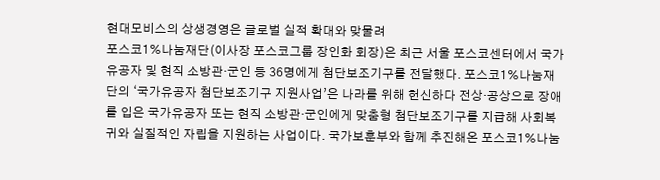현대모비스의 상생경영은 글로벌 실적 확대와 맞물려
포스코1%나눔재단(이사장 포스코그룹 장인화 회장)은 최근 서울 포스코센터에서 국가유공자 및 현직 소방관·군인 등 36명에게 첨단보조기구를 전달했다. 포스코1%나눔재단의 ‘국가유공자 첨단보조기구 지원사업’은 나라를 위해 헌신하다 전상·공상으로 장애를 입은 국가유공자 또는 현직 소방관·군인에게 맞춤형 첨단보조기구를 지급해 사회복귀와 실질적인 자립을 지원하는 사업이다. 국가보훈부와 함께 추진해온 포스코1%나눔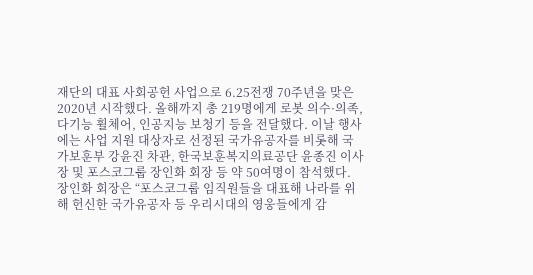재단의 대표 사회공헌 사업으로 6.25전쟁 70주년을 맞은 2020년 시작했다. 올해까지 총 219명에게 로봇 의수·의족, 다기능 휠체어, 인공지능 보청기 등을 전달했다. 이날 행사에는 사업 지원 대상자로 선정된 국가유공자를 비롯해 국가보훈부 강윤진 차관, 한국보훈복지의료공단 윤종진 이사장 및 포스코그룹 장인화 회장 등 약 50여명이 참석했다. 장인화 회장은 “포스코그룹 임직원들을 대표해 나라를 위해 헌신한 국가유공자 등 우리시대의 영웅들에게 감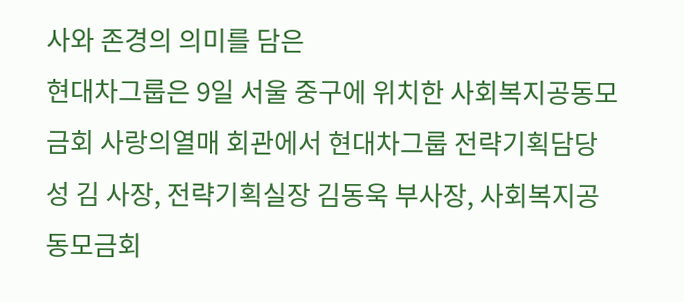사와 존경의 의미를 담은
현대차그룹은 9일 서울 중구에 위치한 사회복지공동모금회 사랑의열매 회관에서 현대차그룹 전략기획담당 성 김 사장, 전략기획실장 김동욱 부사장, 사회복지공동모금회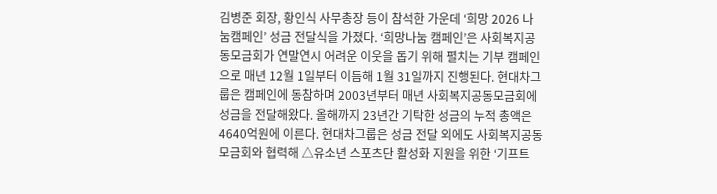김병준 회장, 황인식 사무총장 등이 참석한 가운데 ‘희망 2026 나눔캠페인’ 성금 전달식을 가졌다. ‘희망나눔 캠페인’은 사회복지공동모금회가 연말연시 어려운 이웃을 돕기 위해 펼치는 기부 캠페인으로 매년 12월 1일부터 이듬해 1월 31일까지 진행된다. 현대차그룹은 캠페인에 동참하며 2003년부터 매년 사회복지공동모금회에 성금을 전달해왔다. 올해까지 23년간 기탁한 성금의 누적 총액은 4640억원에 이른다. 현대차그룹은 성금 전달 외에도 사회복지공동모금회와 협력해 △유소년 스포츠단 활성화 지원을 위한 ‘기프트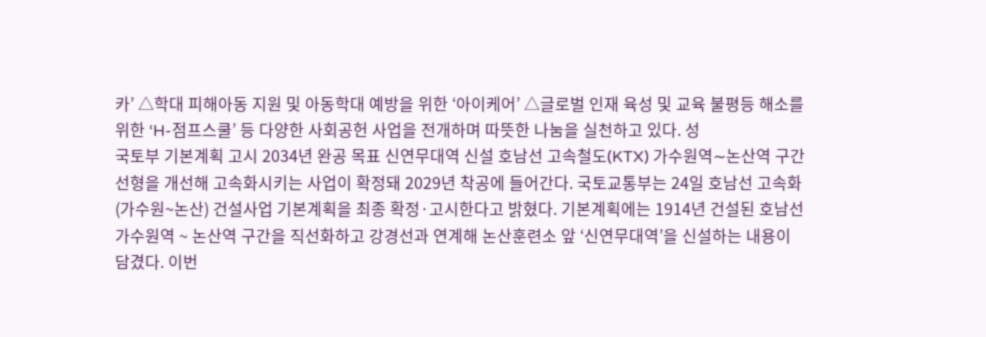카’ △학대 피해아동 지원 및 아동학대 예방을 위한 ‘아이케어’ △글로벌 인재 육성 및 교육 불평등 해소를 위한 ‘H-점프스쿨’ 등 다양한 사회공헌 사업을 전개하며 따뜻한 나눔을 실천하고 있다. 성
국토부 기본계획 고시 2034년 완공 목표 신연무대역 신설 호남선 고속철도(KTX) 가수원역∼논산역 구간 선형을 개선해 고속화시키는 사업이 확정돼 2029년 착공에 들어간다. 국토교통부는 24일 호남선 고속화(가수원~논산) 건설사업 기본계획을 최종 확정·고시한다고 밝혔다. 기본계획에는 1914년 건설된 호남선 가수원역 ~ 논산역 구간을 직선화하고 강경선과 연계해 논산훈련소 앞 ‘신연무대역’을 신설하는 내용이 담겼다. 이번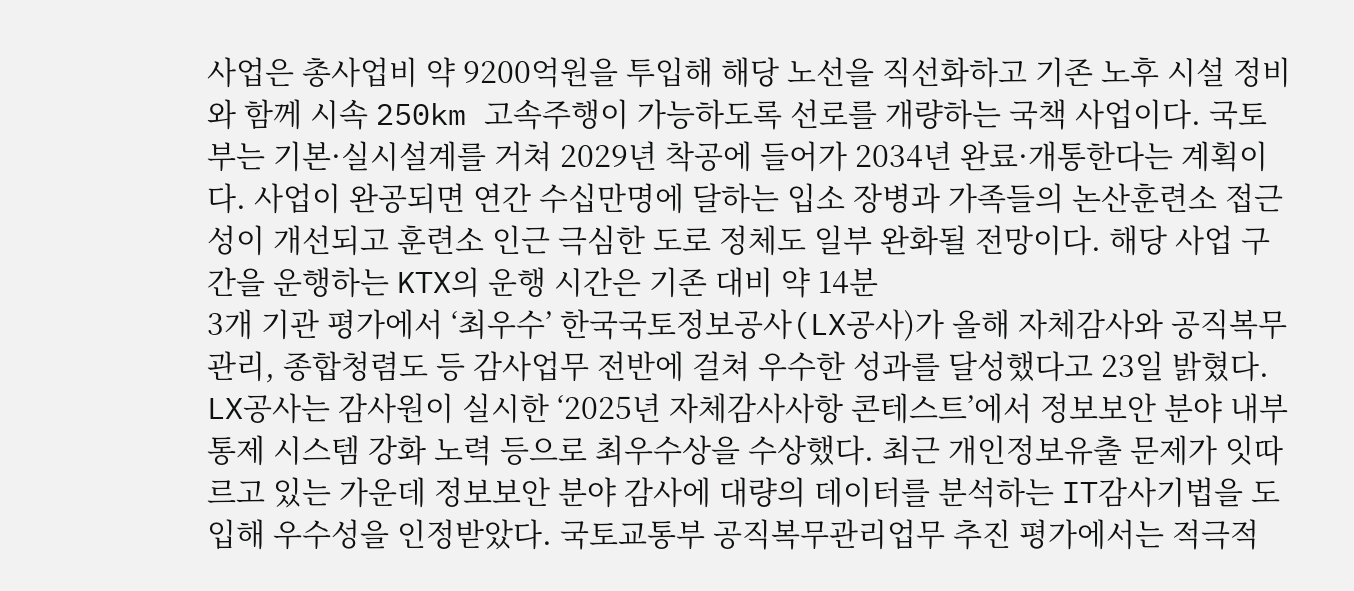사업은 총사업비 약 9200억원을 투입해 해당 노선을 직선화하고 기존 노후 시설 정비와 함께 시속 250km 고속주행이 가능하도록 선로를 개량하는 국책 사업이다. 국토부는 기본·실시설계를 거쳐 2029년 착공에 들어가 2034년 완료·개통한다는 계획이다. 사업이 완공되면 연간 수십만명에 달하는 입소 장병과 가족들의 논산훈련소 접근성이 개선되고 훈련소 인근 극심한 도로 정체도 일부 완화될 전망이다. 해당 사업 구간을 운행하는 KTX의 운행 시간은 기존 대비 약 14분
3개 기관 평가에서 ‘최우수’ 한국국토정보공사(LX공사)가 올해 자체감사와 공직복무관리, 종합청렴도 등 감사업무 전반에 걸쳐 우수한 성과를 달성했다고 23일 밝혔다. LX공사는 감사원이 실시한 ‘2025년 자체감사사항 콘테스트’에서 정보보안 분야 내부통제 시스템 강화 노력 등으로 최우수상을 수상했다. 최근 개인정보유출 문제가 잇따르고 있는 가운데 정보보안 분야 감사에 대량의 데이터를 분석하는 IT감사기법을 도입해 우수성을 인정받았다. 국토교통부 공직복무관리업무 추진 평가에서는 적극적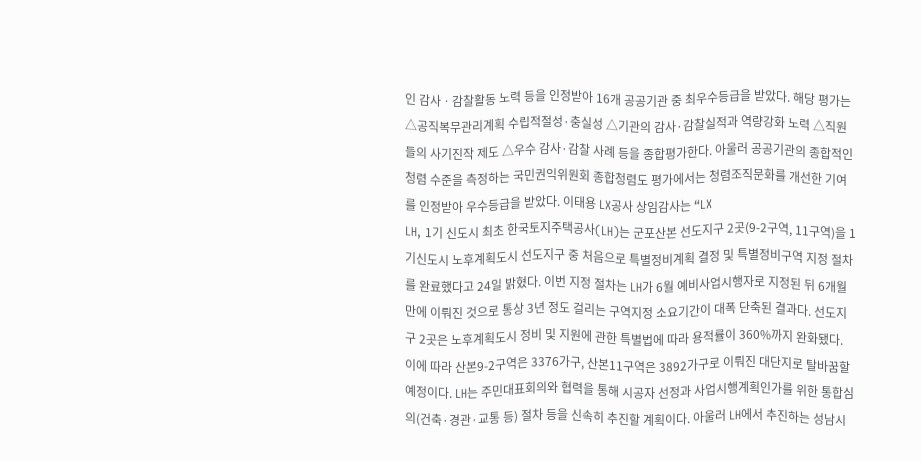인 감사ㆍ감찰활동 노력 등을 인정받아 16개 공공기관 중 최우수등급을 받았다. 해당 평가는 △공직복무관리계획 수립적절성·충실성 △기관의 감사·감찰실적과 역량강화 노력 △직원들의 사기진작 제도 △우수 감사·감찰 사례 등을 종합평가한다. 아울러 공공기관의 종합적인 청렴 수준을 측정하는 국민권익위원회 종합청렴도 평가에서는 청렴조직문화를 개선한 기여를 인정받아 우수등급을 받았다. 이태용 LX공사 상임감사는 “LX
LH, 1기 신도시 최초 한국토지주택공사(LH)는 군포산본 선도지구 2곳(9-2구역, 11구역)을 1기신도시 노후계획도시 선도지구 중 처음으로 특별정비계획 결정 및 특별정비구역 지정 절차를 완료했다고 24일 밝혔다. 이번 지정 절차는 LH가 6월 예비사업시행자로 지정된 뒤 6개월 만에 이뤄진 것으로 통상 3년 정도 걸리는 구역지정 소요기간이 대폭 단축된 결과다. 선도지구 2곳은 노후계획도시 정비 및 지원에 관한 특별법에 따라 용적률이 360%까지 완화됐다. 이에 따라 산본9-2구역은 3376가구, 산본11구역은 3892가구로 이뤄진 대단지로 탈바꿈할 예정이다. LH는 주민대표회의와 협력을 통해 시공자 선정과 사업시행계획인가를 위한 통합심의(건축·경관·교통 등) 절차 등을 신속히 추진할 계획이다. 아울러 LH에서 추진하는 성남시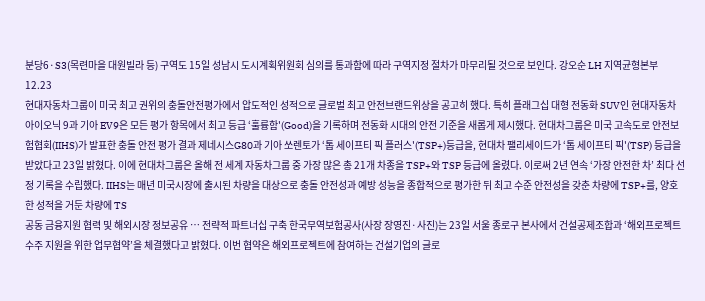분당6·S3(목련마을 대원빌라 등) 구역도 15일 성남시 도시계획위원회 심의를 통과함에 따라 구역지정 절차가 마무리될 것으로 보인다. 강오순 LH 지역균형본부
12.23
현대자동차그룹이 미국 최고 권위의 충돌안전평가에서 압도적인 성적으로 글로벌 최고 안전브랜드위상을 공고히 했다. 특히 플래그십 대형 전동화 SUV인 현대자동차 아이오닉 9과 기아 EV9은 모든 평가 항목에서 최고 등급 ‘훌륭함'(Good)을 기록하며 전동화 시대의 안전 기준을 새롭게 제시했다. 현대차그룹은 미국 고속도로 안전보험협회(IIHS)가 발표한 충돌 안전 평가 결과 제네시스G80과 기아 쏘렌토가 ‘톱 세이프티 픽 플러스'(TSP+)등급을, 현대차 팰리세이드가 ‘톱 세이프티 픽'(TSP) 등급을 받았다고 23일 밝혔다. 이에 현대차그룹은 올해 전 세계 자동차그룹 중 가장 많은 총 21개 차종을 TSP+와 TSP 등급에 올렸다. 이로써 2년 연속 ‘가장 안전한 차’ 최다 선정 기록을 수립했다. IIHS는 매년 미국시장에 출시된 차량을 대상으로 충돌 안전성과 예방 성능을 종합적으로 평가한 뒤 최고 수준 안전성을 갖춘 차량에 TSP+를, 양호한 성적을 거둔 차량에 TS
공동 금융지원 협력 및 해외시장 정보공유 … 전략적 파트너십 구축 한국무역보험공사(사장 장영진·사진)는 23일 서울 종로구 본사에서 건설공제조합과 ‘해외프로젝트 수주 지원을 위한 업무협약’을 체결했다고 밝혔다. 이번 협약은 해외프로젝트에 참여하는 건설기업의 글로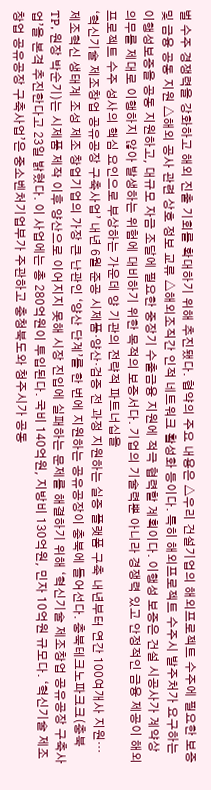벌 수주 경쟁력을 강화하고 해외 진출 기회를 확대하기 위해 추진됐다. 협약의 주요 내용은 △우리 건설기업의 해외프로젝트 수주에 필요한 보증 및 금융 공동 지원 △해외 공사 관련 상호 정보 교류 △해외조직간 인적 네트워크 활성화 등이다. 특히 해외프로젝트 수주시 발주처가 요구하는 이행성보증을 공동 지원하고, 대규모 자금 조달에 필요한 중장기 수출금융 지원에 적극 협력할 계획이다. 이행성 보증은 건설 시공사가 계약상 의무를 제대로 이행하지 않아 발생하는 위험에 대비하기 위한 목적의 보증서다. 기업의 기술력뿐 아니라 경쟁력 있고 안정적인 금융 제공이 해외프로젝트 수주 성사의 핵심 요인으로 부상하는 가운데 양 기관의 전략적 파트너십을
‘혁신기술 제조창업 공유공장 구축사업’ 내년 6월 준공 시제품·양산·검증 전 과정 지원하는 실증 플랫폼 구축 내년부터 연간 100여개사 지원… 제조혁신 생태계 조성 제조 창업기업의 가장 큰 난관인 ‘양산 단계’를 한 번에 지원하는 공유공장이 충북에 들어선다. 충북테크노파크크(충북TP, 원장 박순기)는 시제품 제작 이후 양산으로 이어지지 못해 시장 진입에 실패하는 문제를 해결하기 위해 ‘혁신기술 제조창업 공유공장 구축사업’을 본격 추진한다고 23일 밝혔다. 이 사업에는 총 280억원이 투입된다. 국비 140억원, 지방비 130억원, 민자 10억원 규모다. ‘혁신기술 제조창업 공유공장 구축사업’은 중소벤처기업부가 주관하고 충청북도와 청주시가 공동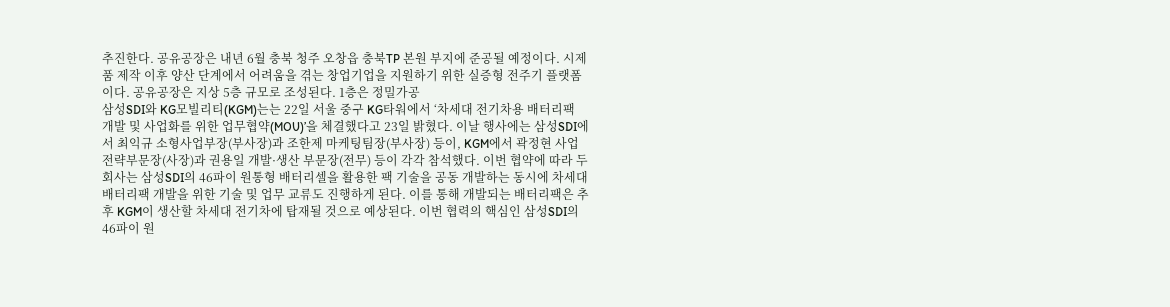추진한다. 공유공장은 내년 6월 충북 청주 오창읍 충북TP 본원 부지에 준공될 예정이다. 시제품 제작 이후 양산 단계에서 어려움을 겪는 창업기업을 지원하기 위한 실증형 전주기 플랫폼이다. 공유공장은 지상 5층 규모로 조성된다. 1층은 정밀가공
삼성SDI와 KG모빌리티(KGM)는는 22일 서울 중구 KG타워에서 ‘차세대 전기차용 배터리팩 개발 및 사업화를 위한 업무협약(MOU)’을 체결했다고 23일 밝혔다. 이날 행사에는 삼성SDI에서 최익규 소형사업부장(부사장)과 조한제 마케팅팀장(부사장) 등이, KGM에서 곽정현 사업전략부문장(사장)과 권용일 개발·생산 부문장(전무) 등이 각각 참석했다. 이번 협약에 따라 두 회사는 삼성SDI의 46파이 원통형 배터리셀을 활용한 팩 기술을 공동 개발하는 동시에 차세대 배터리팩 개발을 위한 기술 및 업무 교류도 진행하게 된다. 이를 통해 개발되는 배터리팩은 추후 KGM이 생산할 차세대 전기차에 탑재될 것으로 예상된다. 이번 협력의 핵심인 삼성SDI의 46파이 원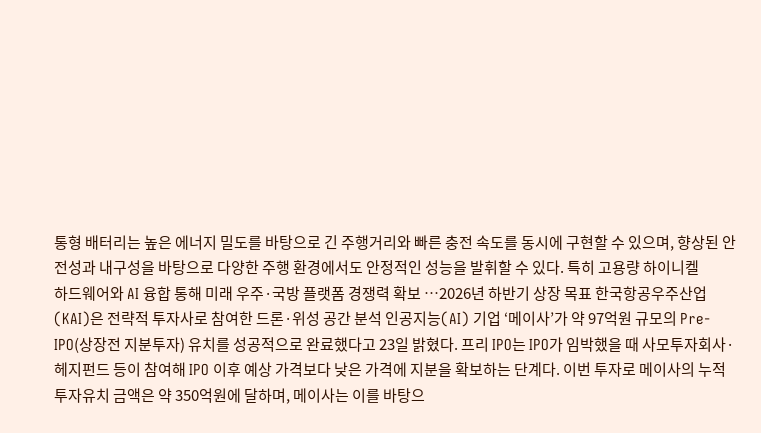통형 배터리는 높은 에너지 밀도를 바탕으로 긴 주행거리와 빠른 충전 속도를 동시에 구현할 수 있으며, 향상된 안전성과 내구성을 바탕으로 다양한 주행 환경에서도 안정적인 성능을 발휘할 수 있다. 특히 고용량 하이니켈
하드웨어와 AI 융합 통해 미래 우주·국방 플랫폼 경쟁력 확보 …2026년 하반기 상장 목표 한국항공우주산업(KAI)은 전략적 투자사로 참여한 드론·위성 공간 분석 인공지능(AI) 기업 ‘메이사’가 약 97억원 규모의 Pre-IPO(상장전 지분투자) 유치를 성공적으로 완료했다고 23일 밝혔다. 프리 IPO는 IPO가 임박했을 때 사모투자회사·헤지펀드 등이 참여해 IPO 이후 예상 가격보다 낮은 가격에 지분을 확보하는 단계다. 이번 투자로 메이사의 누적 투자유치 금액은 약 350억원에 달하며, 메이사는 이를 바탕으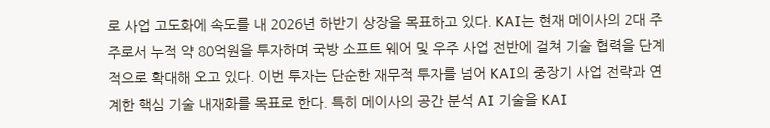로 사업 고도화에 속도를 내 2026년 하반기 상장을 목표하고 있다. KAI는 현재 메이사의 2대 주주로서 누적 약 80억원을 투자하며 국방 소프트 웨어 및 우주 사업 전반에 걸쳐 기술 협력을 단계적으로 확대해 오고 있다. 이번 투자는 단순한 재무적 투자를 넘어 KAI의 중장기 사업 전략과 연계한 핵심 기술 내재화를 목표로 한다. 특히 메이사의 공간 분석 AI 기술을 KAI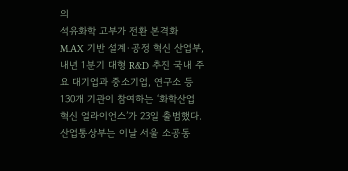의
석유화학 고부가 전환 본격화 M.AX 기반 설계·공정 혁신 산업부, 내년 1분기 대형 R&D 추진 국내 주요 대기업과 중소기업, 연구소 등 130개 기관이 참여하는 ‘화학산업 혁신 얼라이언스’가 23일 출범했다. 산업통상부는 이날 서울 소공동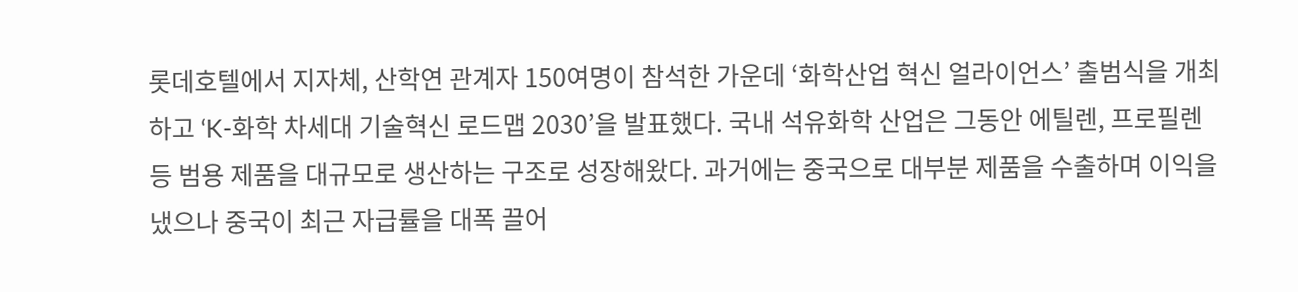롯데호텔에서 지자체, 산학연 관계자 150여명이 참석한 가운데 ‘화학산업 혁신 얼라이언스’ 출범식을 개최하고 ‘K-화학 차세대 기술혁신 로드맵 2030’을 발표했다. 국내 석유화학 산업은 그동안 에틸렌, 프로필렌 등 범용 제품을 대규모로 생산하는 구조로 성장해왔다. 과거에는 중국으로 대부분 제품을 수출하며 이익을 냈으나 중국이 최근 자급률을 대폭 끌어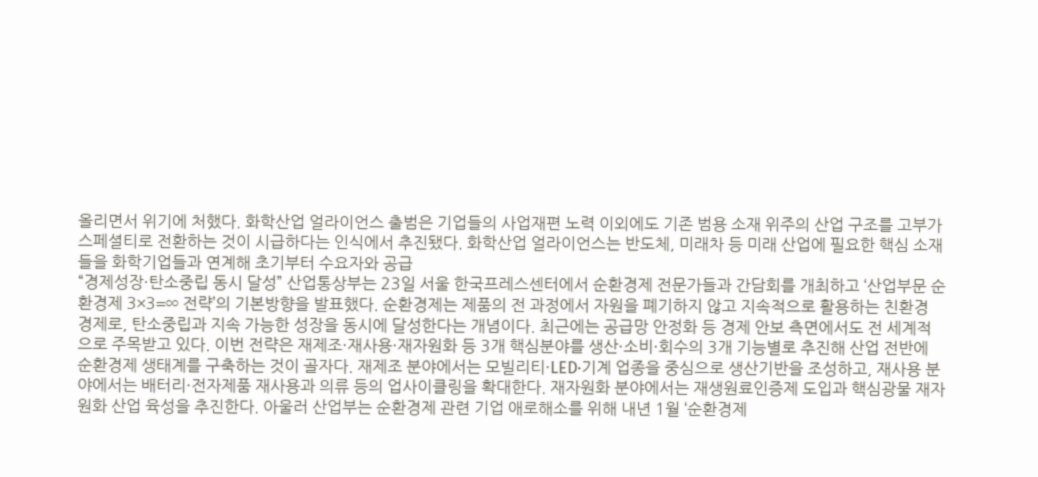올리면서 위기에 처했다. 화학산업 얼라이언스 출범은 기업들의 사업재편 노력 이외에도 기존 범용 소재 위주의 산업 구조를 고부가 스페셜티로 전환하는 것이 시급하다는 인식에서 추진됐다. 화학산업 얼라이언스는 반도체, 미래차 등 미래 산업에 필요한 핵심 소재들을 화학기업들과 연계해 초기부터 수요자와 공급
“경제성장·탄소중립 동시 달성” 산업통상부는 23일 서울 한국프레스센터에서 순환경제 전문가들과 간담회를 개최하고 ‘산업부문 순환경제 3×3=∞ 전략’의 기본방향을 발표했다. 순환경제는 제품의 전 과정에서 자원을 폐기하지 않고 지속적으로 활용하는 친환경 경제로, 탄소중립과 지속 가능한 성장을 동시에 달성한다는 개념이다. 최근에는 공급망 안정화 등 경제 안보 측면에서도 전 세계적으로 주목받고 있다. 이번 전략은 재제조·재사용·재자원화 등 3개 핵심분야를 생산·소비·회수의 3개 기능별로 추진해 산업 전반에 순환경제 생태계를 구축하는 것이 골자다. 재제조 분야에서는 모빌리티·LED·기계 업종을 중심으로 생산기반을 조성하고, 재사용 분야에서는 배터리·전자제품 재사용과 의류 등의 업사이클링을 확대한다. 재자원화 분야에서는 재생원료인증제 도입과 핵심광물 재자원화 산업 육성을 추진한다. 아울러 산업부는 순환경제 관련 기업 애로해소를 위해 내년 1월 ‘순환경제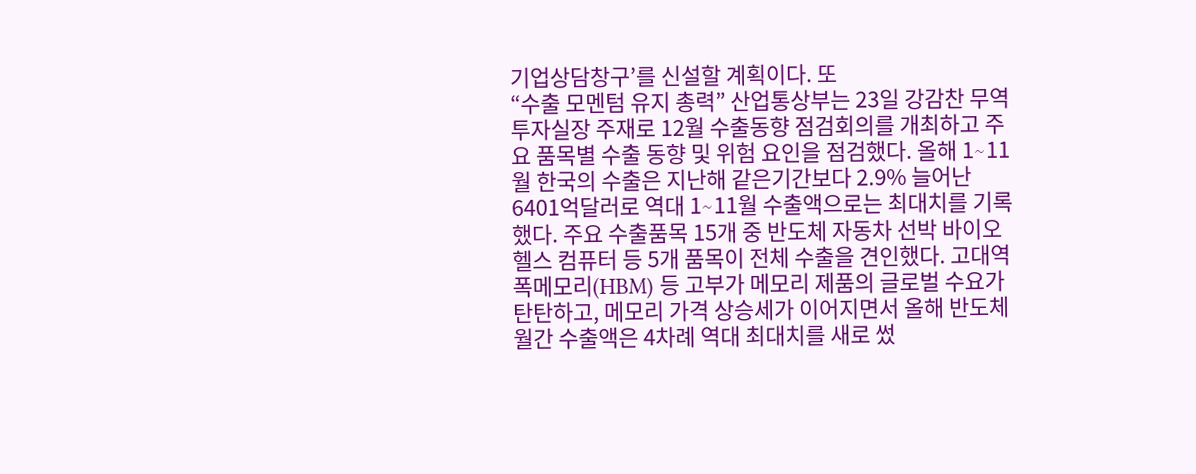기업상담창구’를 신설할 계획이다. 또
“수출 모멘텀 유지 총력” 산업통상부는 23일 강감찬 무역투자실장 주재로 12월 수출동향 점검회의를 개최하고 주요 품목별 수출 동향 및 위험 요인을 점검했다. 올해 1∼11월 한국의 수출은 지난해 같은기간보다 2.9% 늘어난 6401억달러로 역대 1∼11월 수출액으로는 최대치를 기록했다. 주요 수출품목 15개 중 반도체 자동차 선박 바이오헬스 컴퓨터 등 5개 품목이 전체 수출을 견인했다. 고대역폭메모리(HBM) 등 고부가 메모리 제품의 글로벌 수요가 탄탄하고, 메모리 가격 상승세가 이어지면서 올해 반도체 월간 수출액은 4차례 역대 최대치를 새로 썼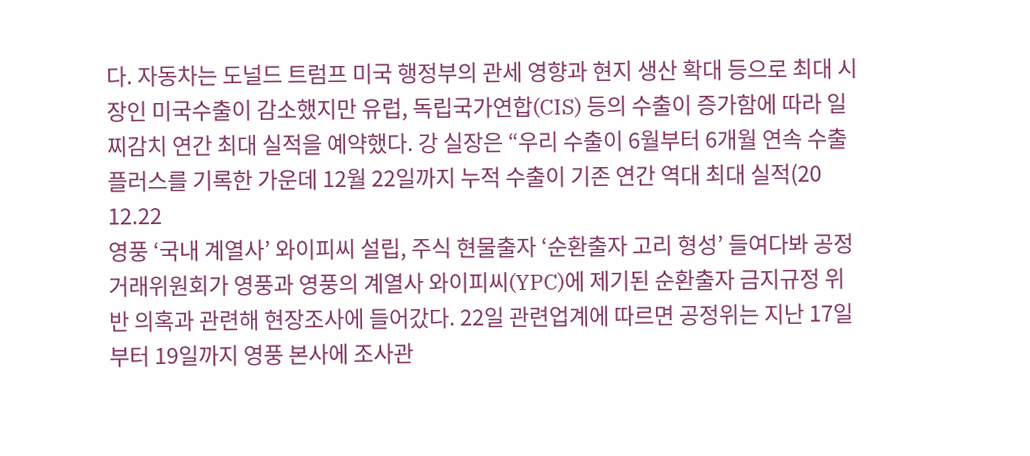다. 자동차는 도널드 트럼프 미국 행정부의 관세 영향과 현지 생산 확대 등으로 최대 시장인 미국수출이 감소했지만 유럽, 독립국가연합(CIS) 등의 수출이 증가함에 따라 일찌감치 연간 최대 실적을 예약했다. 강 실장은 “우리 수출이 6월부터 6개월 연속 수출 플러스를 기록한 가운데 12월 22일까지 누적 수출이 기존 연간 역대 최대 실적(20
12.22
영풍 ‘국내 계열사’ 와이피씨 설립, 주식 현물출자 ‘순환출자 고리 형성’ 들여다봐 공정거래위원회가 영풍과 영풍의 계열사 와이피씨(YPC)에 제기된 순환출자 금지규정 위반 의혹과 관련해 현장조사에 들어갔다. 22일 관련업계에 따르면 공정위는 지난 17일부터 19일까지 영풍 본사에 조사관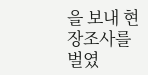을 보내 현장조사를 벌였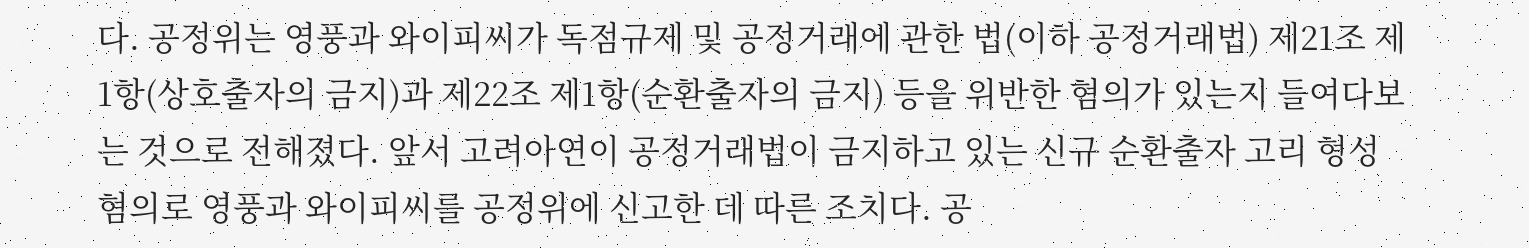다. 공정위는 영풍과 와이피씨가 독점규제 및 공정거래에 관한 법(이하 공정거래법) 제21조 제1항(상호출자의 금지)과 제22조 제1항(순환출자의 금지) 등을 위반한 혐의가 있는지 들여다보는 것으로 전해졌다. 앞서 고려아연이 공정거래법이 금지하고 있는 신규 순환출자 고리 형성 혐의로 영풍과 와이피씨를 공정위에 신고한 데 따른 조치다. 공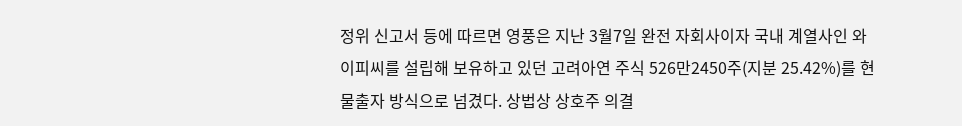정위 신고서 등에 따르면 영풍은 지난 3월7일 완전 자회사이자 국내 계열사인 와이피씨를 설립해 보유하고 있던 고려아연 주식 526만2450주(지분 25.42%)를 현물출자 방식으로 넘겼다. 상법상 상호주 의결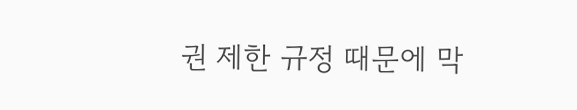권 제한 규정 때문에 막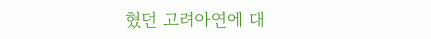혔던 고려아연에 대